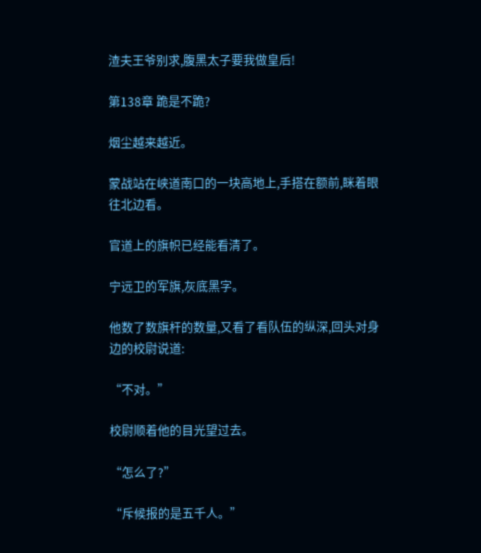渣夫王爷别求,腹黑太子要我做皇后!

第138章 跪是不跪?

烟尘越来越近。

蒙战站在峡道南口的一块高地上,手搭在额前,眯着眼往北边看。

官道上的旗帜已经能看清了。

宁远卫的军旗,灰底黑字。

他数了数旗杆的数量,又看了看队伍的纵深,回头对身边的校尉说道:

“不对。”

校尉顺着他的目光望过去。

“怎么了?”

“斥候报的是五千人。”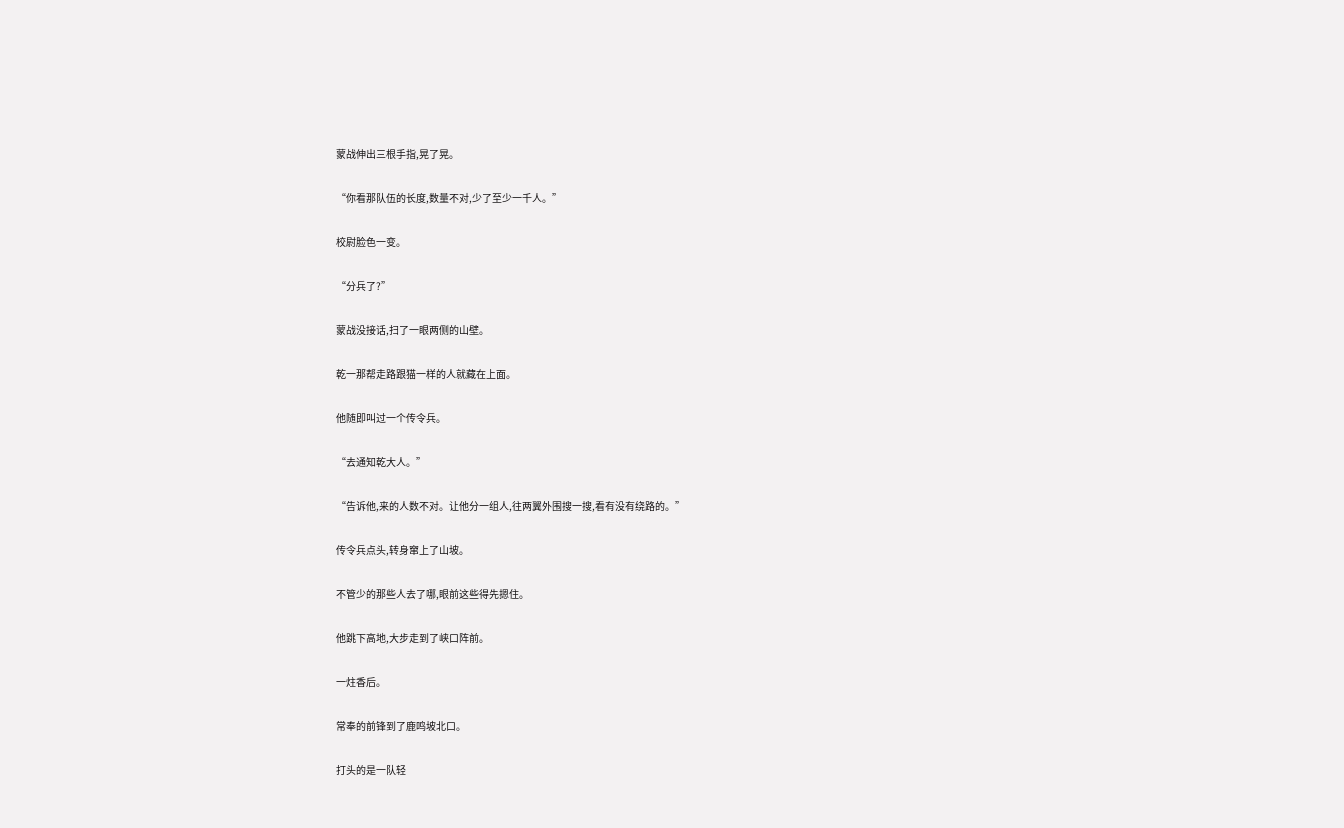蒙战伸出三根手指,晃了晃。

“你看那队伍的长度,数量不对,少了至少一千人。”

校尉脸色一变。

“分兵了?”

蒙战没接话,扫了一眼两侧的山壁。

乾一那帮走路跟猫一样的人就藏在上面。

他随即叫过一个传令兵。

“去通知乾大人。”

“告诉他,来的人数不对。让他分一组人,往两翼外围搜一搜,看有没有绕路的。”

传令兵点头,转身窜上了山坡。

不管少的那些人去了哪,眼前这些得先摁住。

他跳下高地,大步走到了峡口阵前。

一炷香后。

常奉的前锋到了鹿鸣坡北口。

打头的是一队轻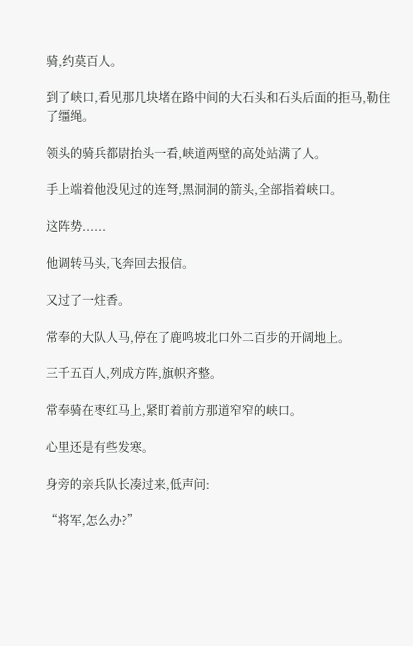骑,约莫百人。

到了峡口,看见那几块堵在路中间的大石头和石头后面的拒马,勒住了缰绳。

领头的骑兵都尉抬头一看,峡道两壁的高处站满了人。

手上端着他没见过的连弩,黑洞洞的箭头,全部指着峡口。

这阵势......

他调转马头,飞奔回去报信。

又过了一炷香。

常奉的大队人马,停在了鹿鸣坡北口外二百步的开阔地上。

三千五百人,列成方阵,旗帜齐整。

常奉骑在枣红马上,紧盯着前方那道窄窄的峡口。

心里还是有些发寒。

身旁的亲兵队长凑过来,低声问:

“将军,怎么办?”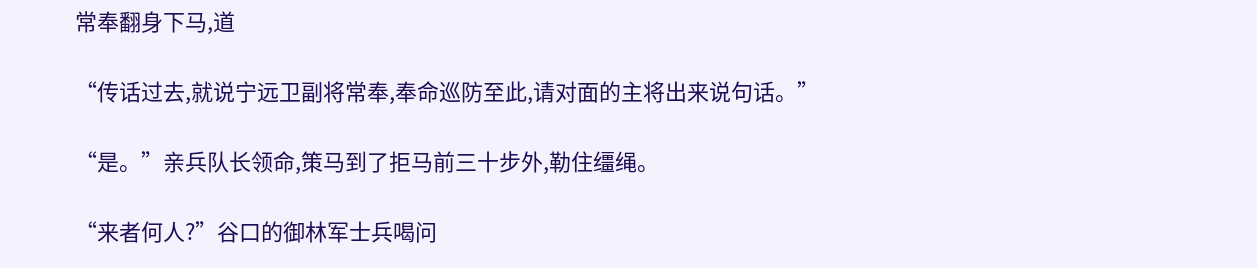常奉翻身下马,道

“传话过去,就说宁远卫副将常奉,奉命巡防至此,请对面的主将出来说句话。”

“是。”亲兵队长领命,策马到了拒马前三十步外,勒住缰绳。

“来者何人?”谷口的御林军士兵喝问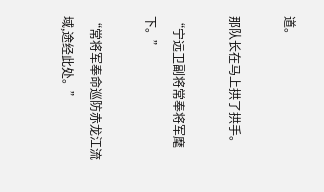道。

那队长在马上拱了拱手。

“宁远卫副将常奉将军麾下。”

“常将军奉命巡防赤龙江流域,途经此处。”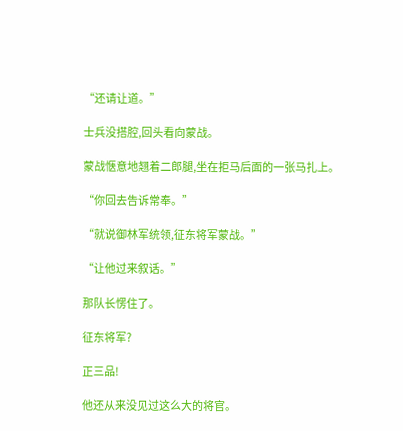“还请让道。”

士兵没搭腔,回头看向蒙战。

蒙战惬意地翘着二郎腿,坐在拒马后面的一张马扎上。

“你回去告诉常奉。”

“就说御林军统领,征东将军蒙战。”

“让他过来叙话。”

那队长愣住了。

征东将军?

正三品!

他还从来没见过这么大的将官。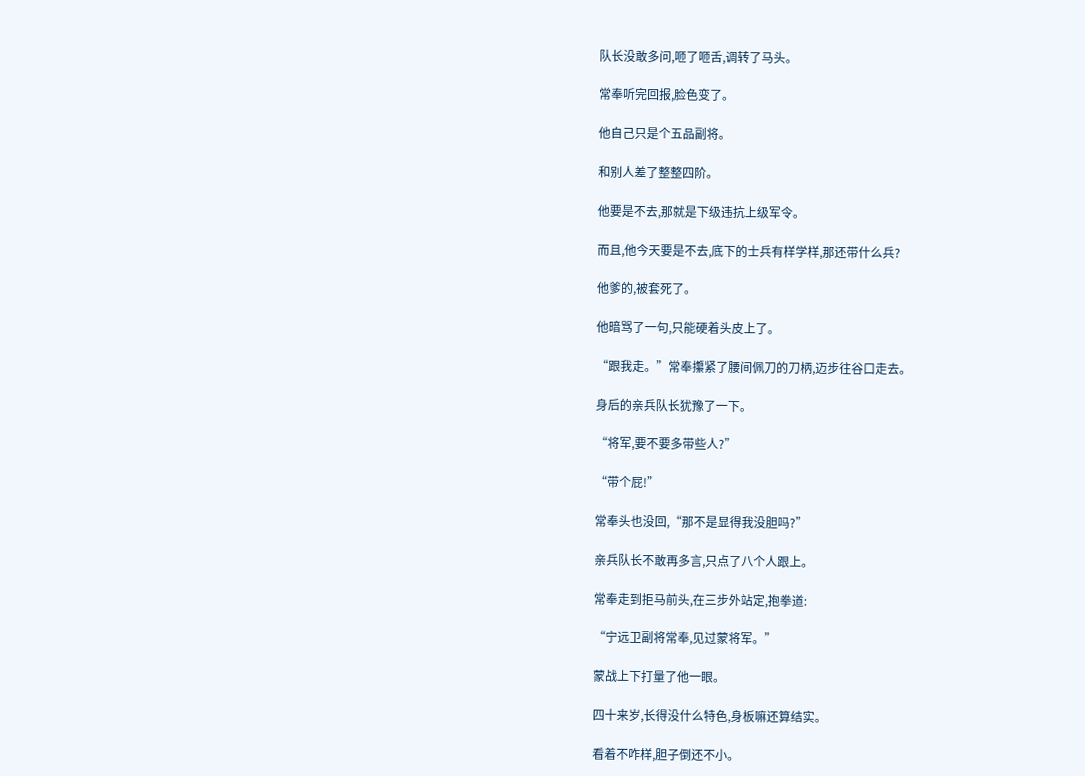队长没敢多问,咂了咂舌,调转了马头。

常奉听完回报,脸色变了。

他自己只是个五品副将。

和别人差了整整四阶。

他要是不去,那就是下级违抗上级军令。

而且,他今天要是不去,底下的士兵有样学样,那还带什么兵?

他爹的,被套死了。

他暗骂了一句,只能硬着头皮上了。

“跟我走。”常奉攥紧了腰间佩刀的刀柄,迈步往谷口走去。

身后的亲兵队长犹豫了一下。

“将军,要不要多带些人?”

“带个屁!”

常奉头也没回,“那不是显得我没胆吗?”

亲兵队长不敢再多言,只点了八个人跟上。

常奉走到拒马前头,在三步外站定,抱拳道:

“宁远卫副将常奉,见过蒙将军。”

蒙战上下打量了他一眼。

四十来岁,长得没什么特色,身板嘛还算结实。

看着不咋样,胆子倒还不小。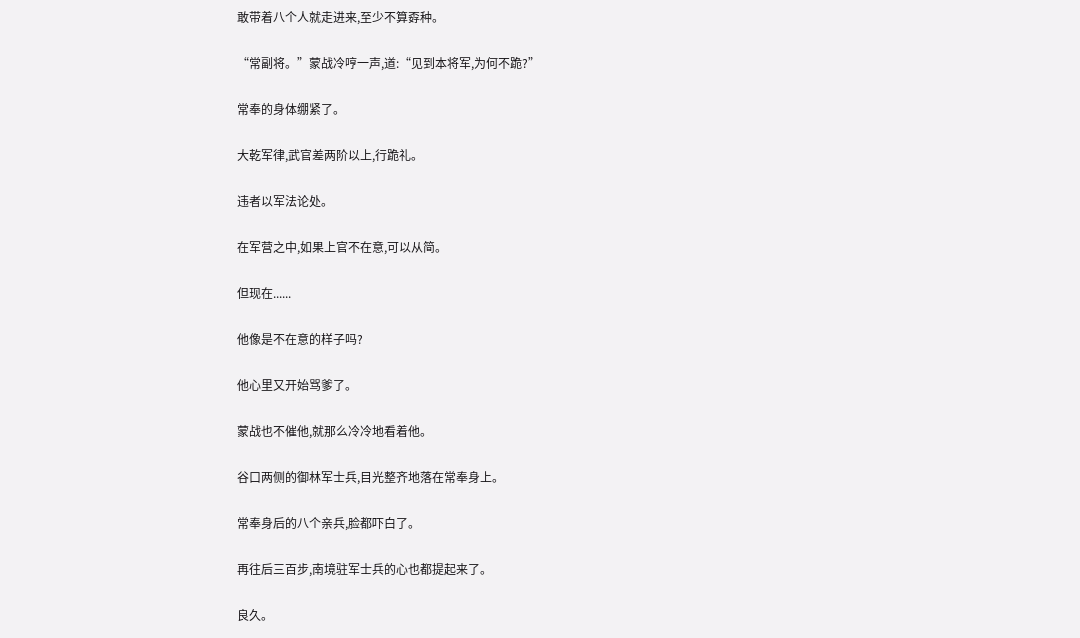敢带着八个人就走进来,至少不算孬种。

“常副将。”蒙战冷哼一声,道:“见到本将军,为何不跪?”

常奉的身体绷紧了。

大乾军律,武官差两阶以上,行跪礼。

违者以军法论处。

在军营之中,如果上官不在意,可以从简。

但现在......

他像是不在意的样子吗?

他心里又开始骂爹了。

蒙战也不催他,就那么冷冷地看着他。

谷口两侧的御林军士兵,目光整齐地落在常奉身上。

常奉身后的八个亲兵,脸都吓白了。

再往后三百步,南境驻军士兵的心也都提起来了。

良久。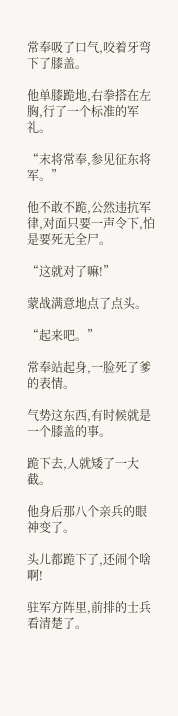常奉吸了口气,咬着牙弯下了膝盖。

他单膝跪地,右拳搭在左胸,行了一个标准的军礼。

“末将常奉,参见征东将军。”

他不敢不跪,公然违抗军律,对面只要一声令下,怕是要死无全尸。

“这就对了嘛!”

蒙战满意地点了点头。

“起来吧。”

常奉站起身,一脸死了爹的表情。

气势这东西,有时候就是一个膝盖的事。

跪下去,人就矮了一大截。

他身后那八个亲兵的眼神变了。

头儿都跪下了,还闹个啥啊!

驻军方阵里,前排的士兵看清楚了。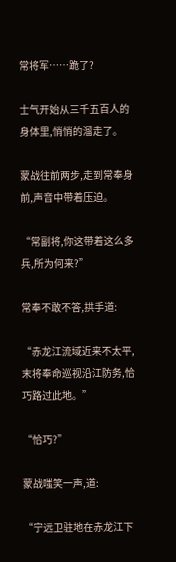常将军……跪了?

士气开始从三千五百人的身体里,悄悄的溜走了。

蒙战往前两步,走到常奉身前,声音中带着压迫。

“常副将,你这带着这么多兵,所为何来?”

常奉不敢不答,拱手道:

“赤龙江流域近来不太平,末将奉命巡视沿江防务,恰巧路过此地。”

“恰巧?”

蒙战嗤笑一声,道:

“宁远卫驻地在赤龙江下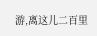游,离这儿二百里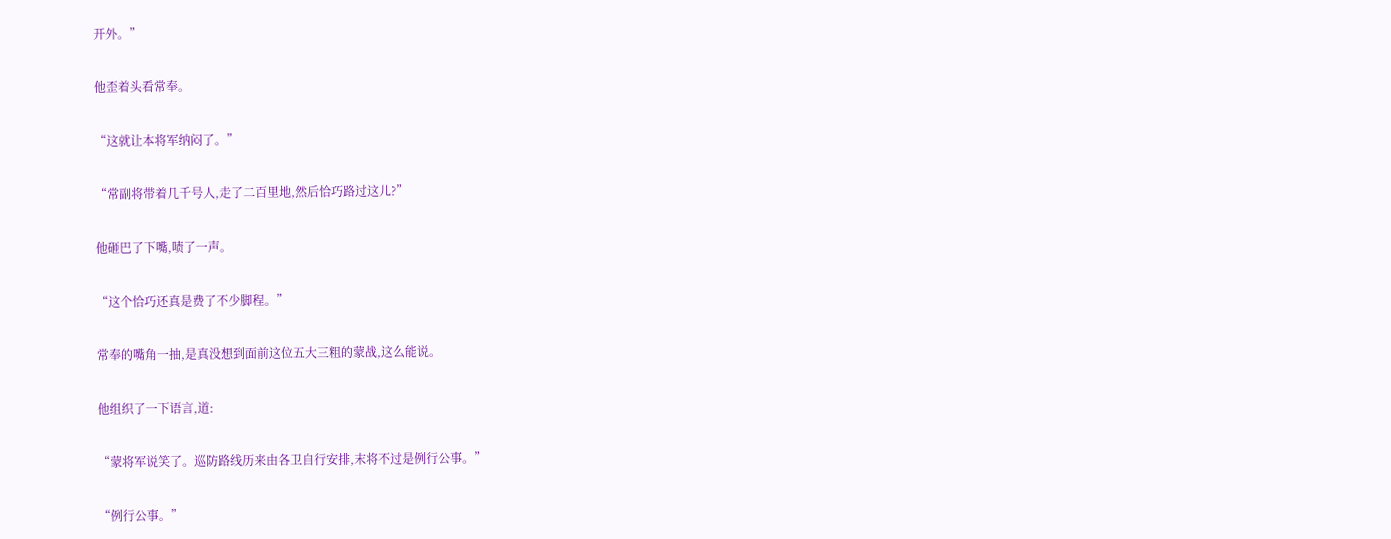开外。”

他歪着头看常奉。

“这就让本将军纳闷了。”

“常副将带着几千号人,走了二百里地,然后恰巧路过这儿?”

他砸巴了下嘴,啧了一声。

“这个恰巧还真是费了不少脚程。”

常奉的嘴角一抽,是真没想到面前这位五大三粗的蒙战,这么能说。

他组织了一下语言,道:

“蒙将军说笑了。巡防路线历来由各卫自行安排,末将不过是例行公事。”

“例行公事。”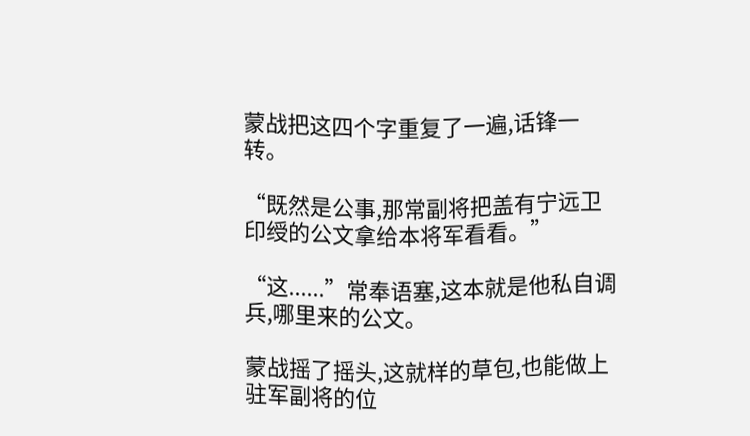蒙战把这四个字重复了一遍,话锋一转。

“既然是公事,那常副将把盖有宁远卫印绶的公文拿给本将军看看。”

“这......”常奉语塞,这本就是他私自调兵,哪里来的公文。

蒙战摇了摇头,这就样的草包,也能做上驻军副将的位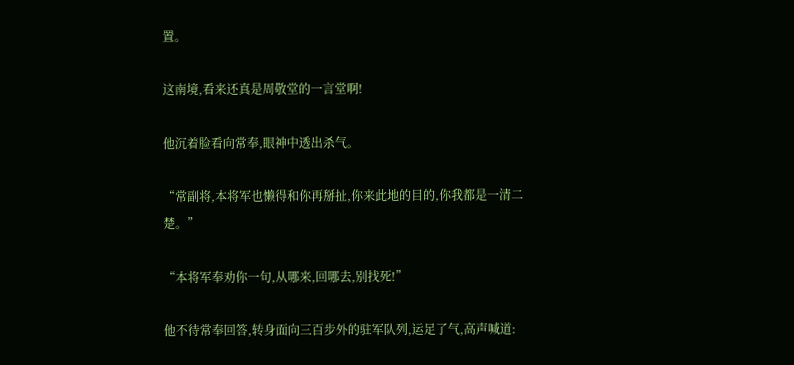置。

这南境,看来还真是周敬堂的一言堂啊!

他沉着脸看向常奉,眼神中透出杀气。

“常副将,本将军也懒得和你再掰扯,你来此地的目的,你我都是一清二楚。”

“本将军奉劝你一句,从哪来,回哪去,别找死!”

他不待常奉回答,转身面向三百步外的驻军队列,运足了气,高声喊道: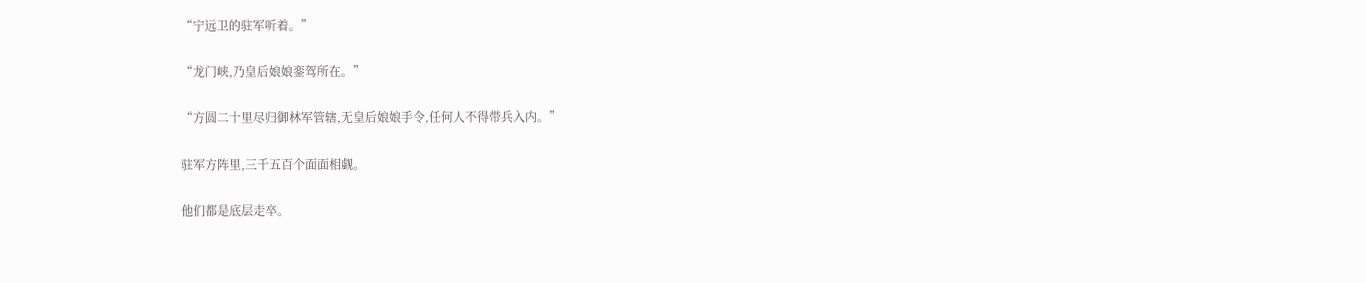“宁远卫的驻军听着。”

“龙门峡,乃皇后娘娘銮驾所在。”

“方圆二十里尽归御林军管辖,无皇后娘娘手令,任何人不得带兵入内。”

驻军方阵里,三千五百个面面相觑。

他们都是底层走卒。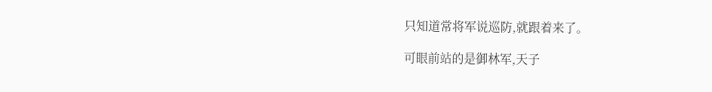只知道常将军说巡防,就跟着来了。

可眼前站的是御林军,天子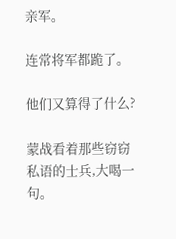亲军。

连常将军都跪了。

他们又算得了什么?

蒙战看着那些窃窃私语的士兵,大喝一句。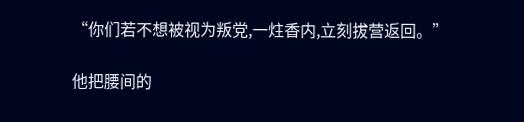“你们若不想被视为叛党,一炷香内,立刻拔营返回。”

他把腰间的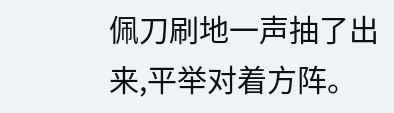佩刀刷地一声抽了出来,平举对着方阵。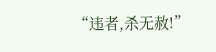“违者,杀无赦!”